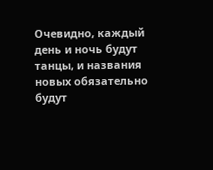Очевидно, каждый день и ночь будут танцы, и названия новых обязательно будут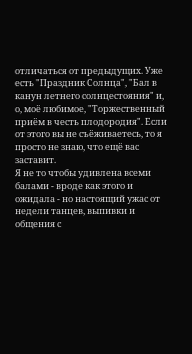отличаться от предыдущих. Уже есть "Праздник Солнца", "Бал в канун летнего солнцестояния" и, о, моё любимое, "Торжественный приём в честь плодородия". Если от этого вы не съёживаетесь, то я просто не знаю, что ещё вас заставит.
Я не то чтобы удивлена всеми балами - вроде как этого и ожидала - но настоящий ужас от недели танцев, выпивки и общения с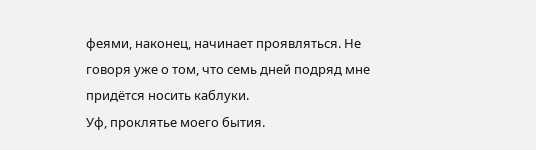феями, наконец, начинает проявляться. Не говоря уже о том, что семь дней подряд мне придётся носить каблуки.
Уф, проклятье моего бытия.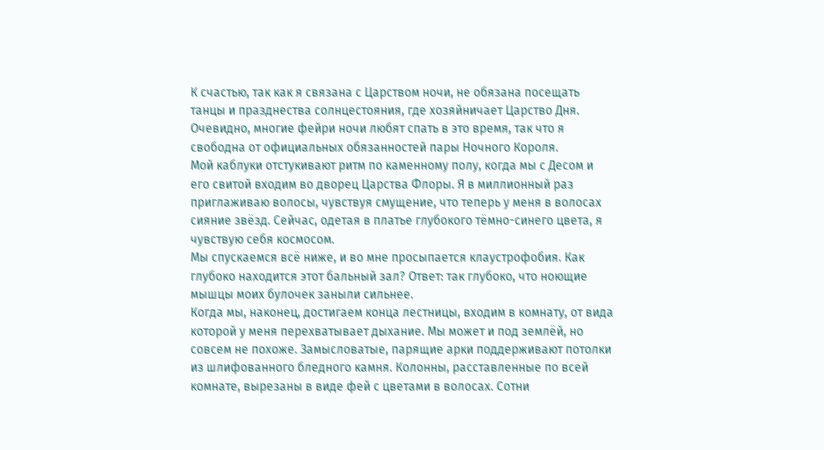К счастью, так как я связана с Царством ночи, не обязана посещать танцы и празднества солнцестояния, где хозяйничает Царство Дня. Очевидно, многие фейри ночи любят спать в это время, так что я свободна от официальных обязанностей пары Ночного Короля.
Мой каблуки отстукивают ритм по каменному полу, когда мы с Десом и его свитой входим во дворец Царства Флоры. Я в миллионный раз приглаживаю волосы, чувствуя смущение, что теперь у меня в волосах сияние звёзд. Сейчас, одетая в платье глубокого тёмно-синего цвета, я чувствую себя космосом.
Мы спускаемся всё ниже, и во мне просыпается клаустрофобия. Как глубоко находится этот бальный зал? Ответ: так глубоко, что ноющие мышцы моих булочек заныли сильнее.
Когда мы, наконец, достигаем конца лестницы, входим в комнату, от вида которой у меня перехватывает дыхание. Мы может и под землёй, но совсем не похоже. Замысловатые, парящие арки поддерживают потолки из шлифованного бледного камня. Колонны, расставленные по всей комнате, вырезаны в виде фей с цветами в волосах. Сотни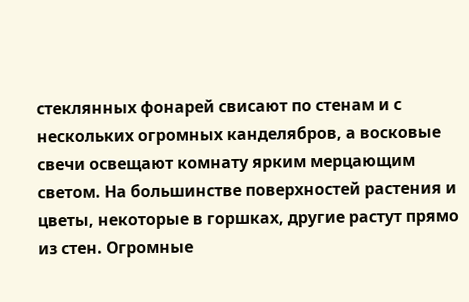стеклянных фонарей свисают по стенам и с нескольких огромных канделябров, а восковые свечи освещают комнату ярким мерцающим светом. На большинстве поверхностей растения и цветы, некоторые в горшках, другие растут прямо из стен. Огромные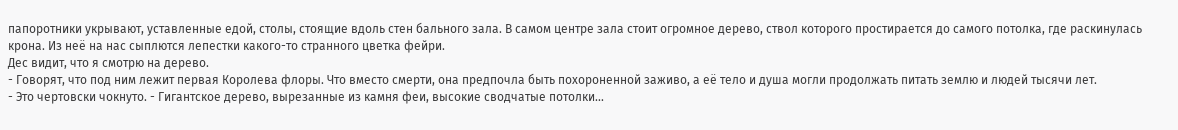папоротники укрывают, уставленные едой, столы, стоящие вдоль стен бального зала. В самом центре зала стоит огромное дерево, ствол которого простирается до самого потолка, где раскинулась крона. Из неё на нас сыплются лепестки какого-то странного цветка фейри.
Дес видит, что я смотрю на дерево.
- Говорят, что под ним лежит первая Королева флоры. Что вместо смерти, она предпочла быть похороненной заживо, а её тело и душа могли продолжать питать землю и людей тысячи лет.
- Это чертовски чокнуто. - Гигантское дерево, вырезанные из камня феи, высокие сводчатые потолки...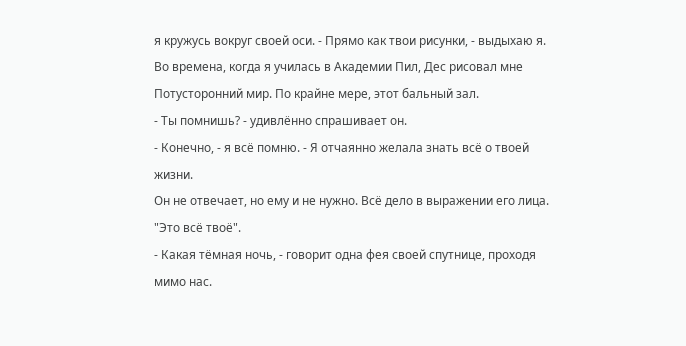я кружусь вокруг своей оси. - Прямо как твои рисунки, - выдыхаю я.
Во времена, когда я училась в Академии Пил, Дес рисовал мне Потусторонний мир. По крайне мере, этот бальный зал.
- Ты помнишь? - удивлённо спрашивает он.
- Конечно, - я всё помню. - Я отчаянно желала знать всё о твоей жизни.
Он не отвечает, но ему и не нужно. Всё дело в выражении его лица.
"Это всё твоё".
- Какая тёмная ночь, - говорит одна фея своей спутнице, проходя мимо нас.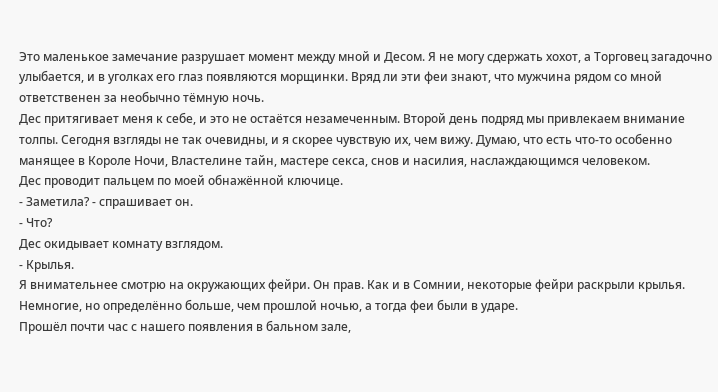Это маленькое замечание разрушает момент между мной и Десом. Я не могу сдержать хохот, а Торговец загадочно улыбается, и в уголках его глаз появляются морщинки. Вряд ли эти феи знают, что мужчина рядом со мной ответственен за необычно тёмную ночь.
Дес притягивает меня к себе, и это не остаётся незамеченным. Второй день подряд мы привлекаем внимание толпы. Сегодня взгляды не так очевидны, и я скорее чувствую их, чем вижу. Думаю, что есть что-то особенно манящее в Короле Ночи, Властелине тайн, мастере секса, снов и насилия, наслаждающимся человеком.
Дес проводит пальцем по моей обнажённой ключице.
- Заметила? - спрашивает он.
- Что?
Дес окидывает комнату взглядом.
- Крылья.
Я внимательнее смотрю на окружающих фейри. Он прав. Как и в Сомнии, некоторые фейри раскрыли крылья. Немногие, но определённо больше, чем прошлой ночью, а тогда феи были в ударе.
Прошёл почти час с нашего появления в бальном зале,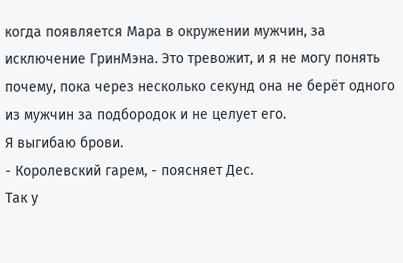когда появляется Мара в окружении мужчин, за исключение ГринМэна. Это тревожит, и я не могу понять почему, пока через несколько секунд она не берёт одного из мужчин за подбородок и не целует его.
Я выгибаю брови.
- Королевский гарем, - поясняет Дес.
Так у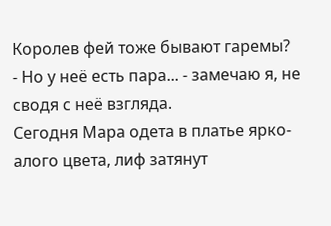Королев фей тоже бывают гаремы?
- Но у неё есть пара... - замечаю я, не сводя с неё взгляда.
Сегодня Мара одета в платье ярко-алого цвета, лиф затянут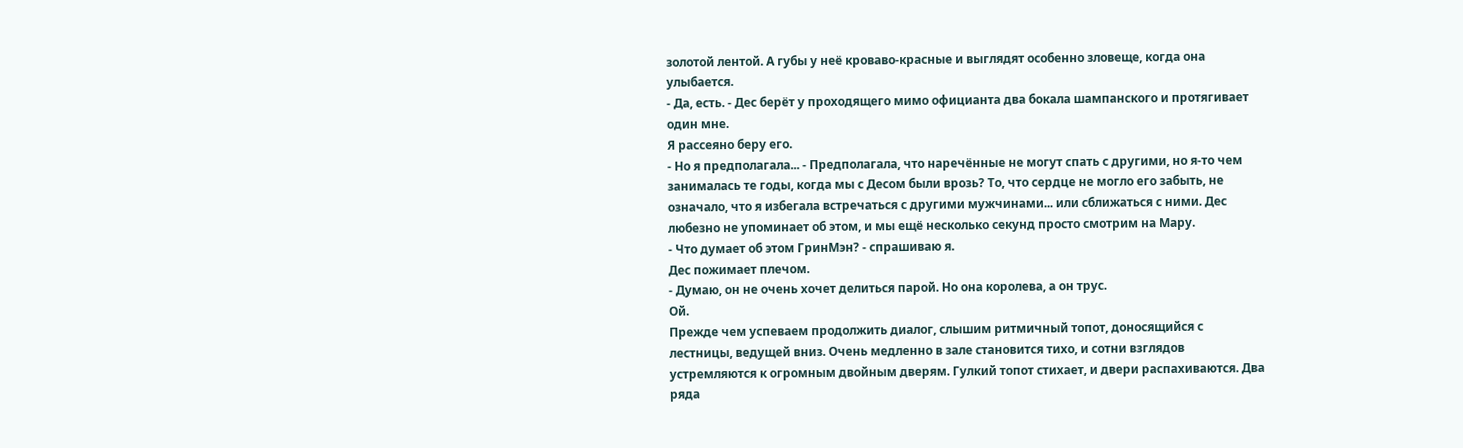золотой лентой. А губы у неё кроваво-красные и выглядят особенно зловеще, когда она улыбается.
- Да, есть. - Дес берёт у проходящего мимо официанта два бокала шампанского и протягивает один мне.
Я рассеяно беру его.
- Но я предполагала... - Предполагала, что наречённые не могут спать с другими, но я-то чем занималась те годы, когда мы с Десом были врозь? То, что сердце не могло его забыть, не означало, что я избегала встречаться с другими мужчинами... или сближаться с ними. Дес любезно не упоминает об этом, и мы ещё несколько секунд просто смотрим на Мару.
- Что думает об этом ГринМэн? - спрашиваю я.
Дес пожимает плечом.
- Думаю, он не очень хочет делиться парой. Но она королева, а он трус.
Ой.
Прежде чем успеваем продолжить диалог, слышим ритмичный топот, доносящийся с лестницы, ведущей вниз. Очень медленно в зале становится тихо, и сотни взглядов устремляются к огромным двойным дверям. Гулкий топот стихает, и двери распахиваются. Два ряда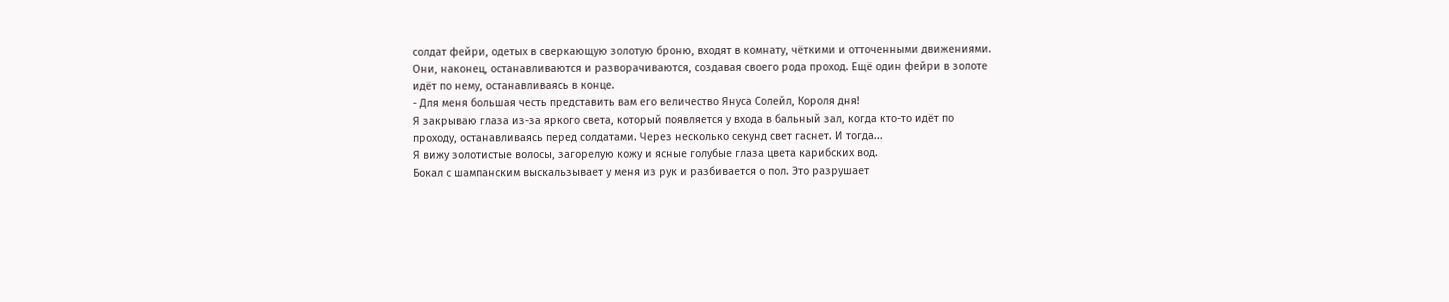солдат фейри, одетых в сверкающую золотую броню, входят в комнату, чёткими и отточенными движениями. Они, наконец, останавливаются и разворачиваются, создавая своего рода проход. Ещё один фейри в золоте идёт по нему, останавливаясь в конце.
- Для меня большая честь представить вам его величество Януса Солейл, Короля дня!
Я закрываю глаза из-за яркого света, который появляется у входа в бальный зал, когда кто-то идёт по проходу, останавливаясь перед солдатами. Через несколько секунд свет гаснет. И тогда...
Я вижу золотистые волосы, загорелую кожу и ясные голубые глаза цвета карибских вод.
Бокал с шампанским выскальзывает у меня из рук и разбивается о пол. Это разрушает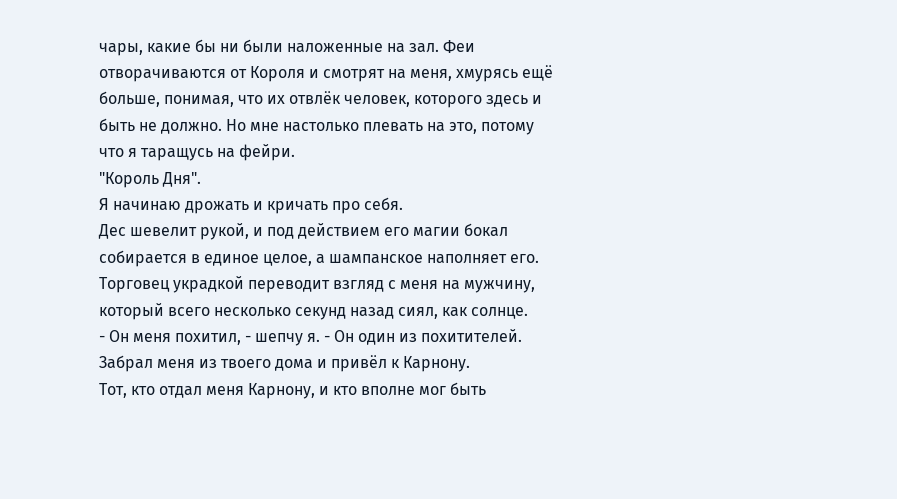чары, какие бы ни были наложенные на зал. Феи отворачиваются от Короля и смотрят на меня, хмурясь ещё больше, понимая, что их отвлёк человек, которого здесь и быть не должно. Но мне настолько плевать на это, потому что я таращусь на фейри.
"Король Дня".
Я начинаю дрожать и кричать про себя.
Дес шевелит рукой, и под действием его магии бокал собирается в единое целое, а шампанское наполняет его. Торговец украдкой переводит взгляд с меня на мужчину, который всего несколько секунд назад сиял, как солнце.
- Он меня похитил, - шепчу я. - Он один из похитителей. Забрал меня из твоего дома и привёл к Карнону.
Тот, кто отдал меня Карнону, и кто вполне мог быть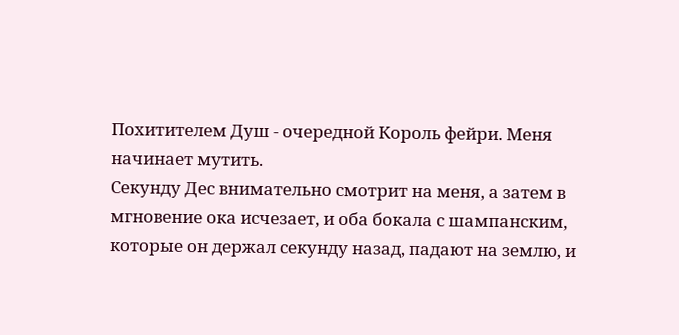Похитителем Душ - очередной Король фейри. Меня начинает мутить.
Секунду Дес внимательно смотрит на меня, а затем в мгновение ока исчезает, и оба бокала с шампанским, которые он держал секунду назад, падают на землю, и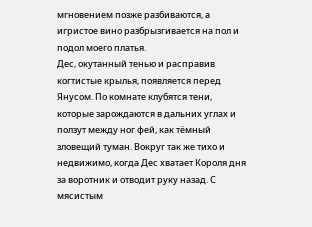мгновением позже разбиваются, а игристое вино разбрызгивается на пол и подол моего платья.
Дес, окутанный тенью и расправив когтистые крылья, появляется перед Янусом. По комнате клубятся тени, которые зарождаются в дальних углах и ползут между ног фей, как тёмный зловещий туман. Вокруг так же тихо и недвижимо, когда Дес хватает Короля дня за воротник и отводит руку назад. С мясистым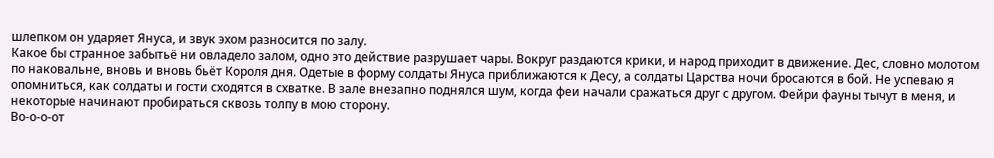шлепком он ударяет Януса, и звук эхом разносится по залу.
Какое бы странное забытьё ни овладело залом, одно это действие разрушает чары. Вокруг раздаются крики, и народ приходит в движение. Дес, словно молотом по наковальне, вновь и вновь бьёт Короля дня. Одетые в форму солдаты Януса приближаются к Десу, а солдаты Царства ночи бросаются в бой. Не успеваю я опомниться, как солдаты и гости сходятся в схватке. В зале внезапно поднялся шум, когда феи начали сражаться друг с другом. Фейри фауны тычут в меня, и некоторые начинают пробираться сквозь толпу в мою сторону.
Во-о-о-от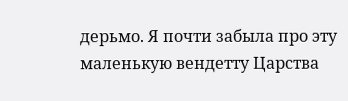дерьмо. Я почти забыла про эту маленькую вендетту Царства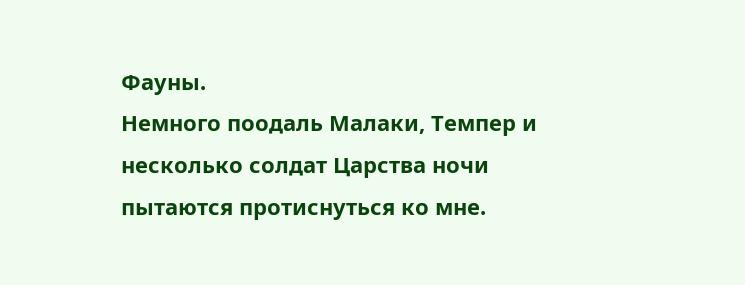Фауны.
Немного поодаль Малаки, Темпер и несколько солдат Царства ночи пытаются протиснуться ко мне.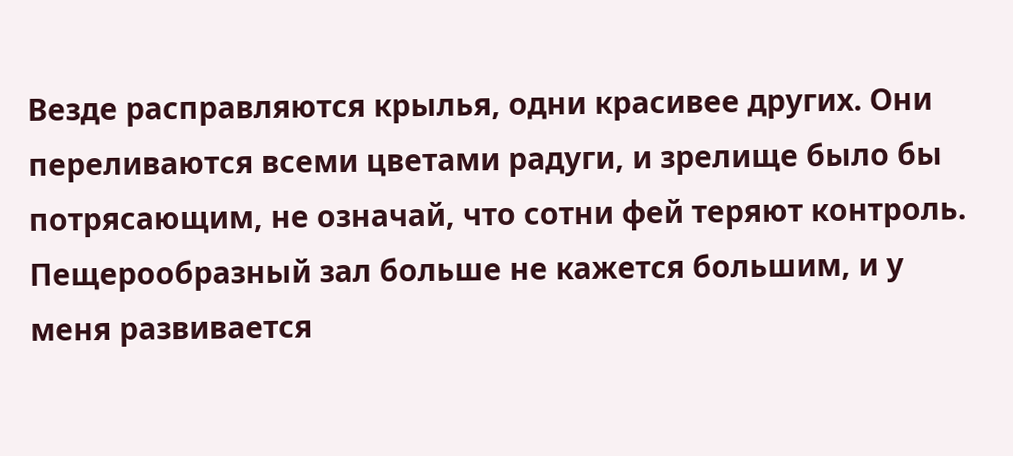Везде расправляются крылья, одни красивее других. Они переливаются всеми цветами радуги, и зрелище было бы потрясающим, не означай, что сотни фей теряют контроль. Пещерообразный зал больше не кажется большим, и у меня развивается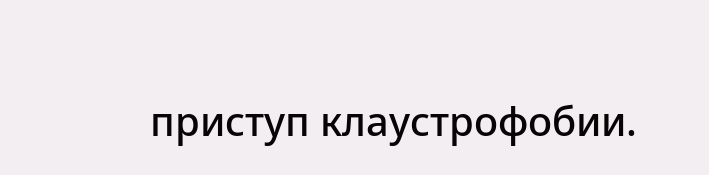приступ клаустрофобии.